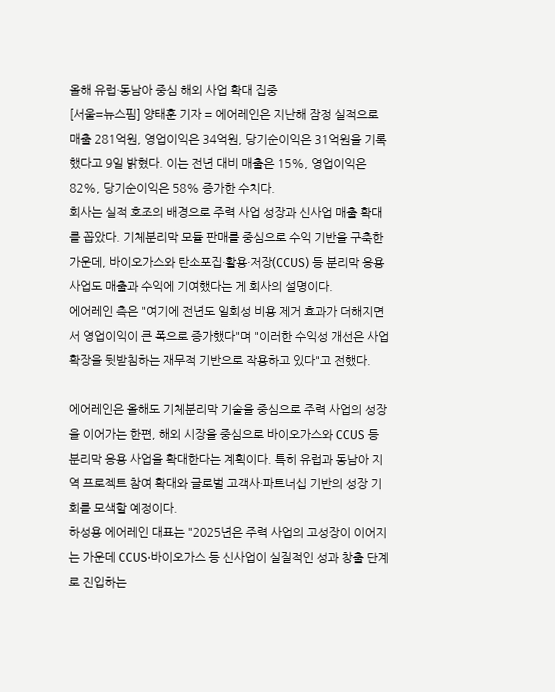올해 유럽·동남아 중심 해외 사업 확대 집중
[서울=뉴스핌] 양태훈 기자 = 에어레인은 지난해 잠정 실적으로 매출 281억원, 영업이익은 34억원, 당기순이익은 31억원을 기록했다고 9일 밝혔다. 이는 전년 대비 매출은 15%, 영업이익은 82%, 당기순이익은 58% 증가한 수치다.
회사는 실적 호조의 배경으로 주력 사업 성장과 신사업 매출 확대를 꼽았다. 기체분리막 모듈 판매를 중심으로 수익 기반을 구축한 가운데, 바이오가스와 탄소포집·활용·저장(CCUS) 등 분리막 응용 사업도 매출과 수익에 기여했다는 게 회사의 설명이다.
에어레인 측은 "여기에 전년도 일회성 비용 제거 효과가 더해지면서 영업이익이 큰 폭으로 증가했다"며 "이러한 수익성 개선은 사업 확장을 뒷받침하는 재무적 기반으로 작용하고 있다"고 전했다.

에어레인은 올해도 기체분리막 기술을 중심으로 주력 사업의 성장을 이어가는 한편, 해외 시장을 중심으로 바이오가스와 CCUS 등 분리막 응용 사업을 확대한다는 계획이다. 특히 유럽과 동남아 지역 프로젝트 참여 확대와 글로벌 고객사·파트너십 기반의 성장 기회를 모색할 예정이다.
하성용 에어레인 대표는 "2025년은 주력 사업의 고성장이 이어지는 가운데 CCUS·바이오가스 등 신사업이 실질적인 성과 창출 단계로 진입하는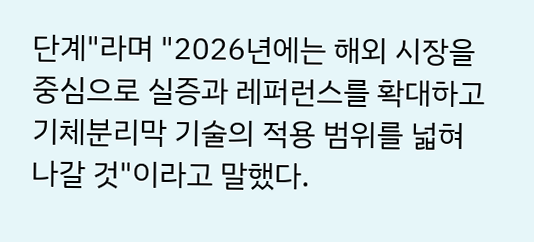단계"라며 "2026년에는 해외 시장을 중심으로 실증과 레퍼런스를 확대하고 기체분리막 기술의 적용 범위를 넓혀 나갈 것"이라고 말했다.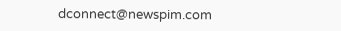dconnect@newspim.com